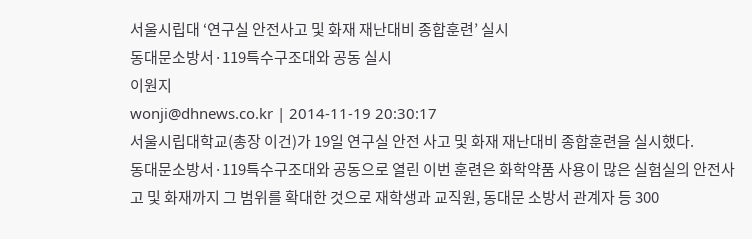서울시립대 ‘연구실 안전사고 및 화재 재난대비 종합훈련’ 실시
동대문소방서·119특수구조대와 공동 실시
이원지
wonji@dhnews.co.kr | 2014-11-19 20:30:17
서울시립대학교(총장 이건)가 19일 연구실 안전 사고 및 화재 재난대비 종합훈련을 실시했다.
동대문소방서·119특수구조대와 공동으로 열린 이번 훈련은 화학약품 사용이 많은 실험실의 안전사고 및 화재까지 그 범위를 확대한 것으로 재학생과 교직원, 동대문 소방서 관계자 등 300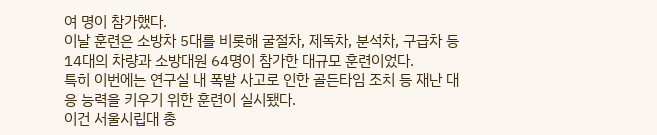여 명이 참가했다.
이날 훈련은 소방차 5대를 비롯해 굴절차, 제독차, 분석차, 구급차 등 14대의 차량과 소방대원 64명이 참가한 대규모 훈련이었다.
특히 이번에는 연구실 내 폭발 사고로 인한 골든타임 조치 등 재난 대응 능력을 키우기 위한 훈련이 실시됐다.
이건 서울시립대 총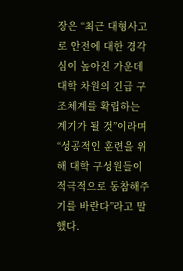장은 “최근 대형사고로 안전에 대한 경각심이 높아진 가운데 대학 차원의 긴급 구조체계를 확립하는 계기가 될 것”이라며 “성공적인 훈련을 위해 대학 구성원들이 적극적으로 동참해주기를 바란다”라고 말했다.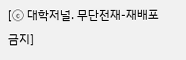[ⓒ 대학저널. 무단전재-재배포 금지]